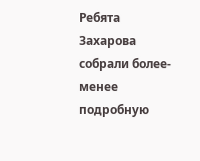Ребята Захарова собрали более-менее подробную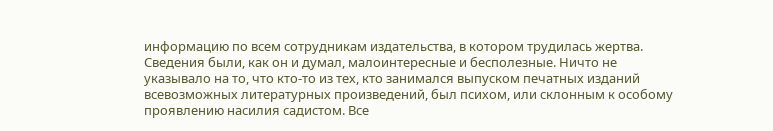информацию по всем сотрудникам издательства, в котором трудилась жертва. Сведения были, как он и думал, малоинтересные и бесполезные. Ничто не указывало на то, что кто-то из тех, кто занимался выпуском печатных изданий всевозможных литературных произведений, был психом, или склонным к особому проявлению насилия садистом. Все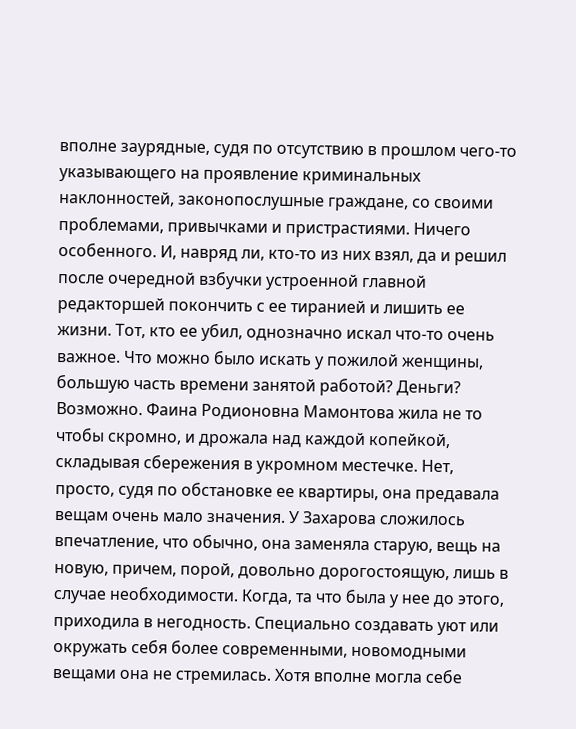вполне заурядные, судя по отсутствию в прошлом чего-то указывающего на проявление криминальных наклонностей, законопослушные граждане, со своими проблемами, привычками и пристрастиями. Ничего особенного. И, навряд ли, кто-то из них взял, да и решил после очередной взбучки устроенной главной редакторшей покончить с ее тиранией и лишить ее жизни. Тот, кто ее убил, однозначно искал что-то очень важное. Что можно было искать у пожилой женщины, большую часть времени занятой работой? Деньги? Возможно. Фаина Родионовна Мамонтова жила не то чтобы скромно, и дрожала над каждой копейкой, складывая сбережения в укромном местечке. Нет, просто, судя по обстановке ее квартиры, она предавала вещам очень мало значения. У Захарова сложилось впечатление, что обычно, она заменяла старую, вещь на новую, причем, порой, довольно дорогостоящую, лишь в случае необходимости. Когда, та что была у нее до этого, приходила в негодность. Специально создавать уют или окружать себя более современными, новомодными вещами она не стремилась. Хотя вполне могла себе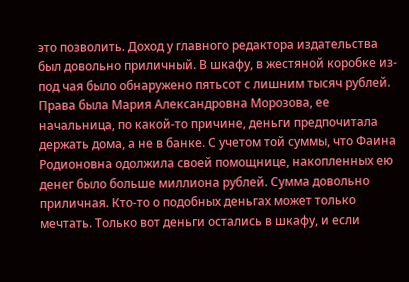это позволить. Доход у главного редактора издательства был довольно приличный. В шкафу, в жестяной коробке из-под чая было обнаружено пятьсот с лишним тысяч рублей. Права была Мария Александровна Морозова, ее начальница, по какой-то причине, деньги предпочитала держать дома, а не в банке. С учетом той суммы, что Фаина Родионовна одолжила своей помощнице, накопленных ею денег было больше миллиона рублей. Сумма довольно приличная. Кто-то о подобных деньгах может только мечтать. Только вот деньги остались в шкафу, и если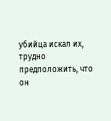убийца искал их, трудно предположить, что он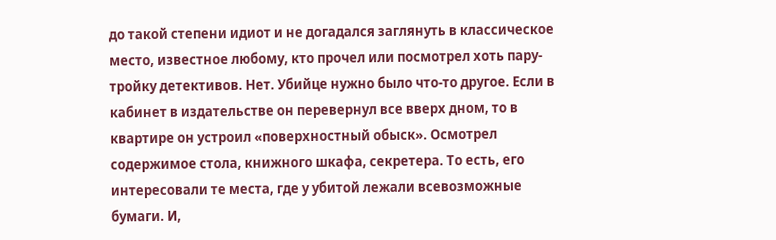до такой степени идиот и не догадался заглянуть в классическое место, известное любому, кто прочел или посмотрел хоть пару-тройку детективов. Нет. Убийце нужно было что-то другое. Если в кабинет в издательстве он перевернул все вверх дном, то в квартире он устроил «поверхностный обыск». Осмотрел содержимое стола, книжного шкафа, секретера. То есть, его интересовали те места, где у убитой лежали всевозможные бумаги. И,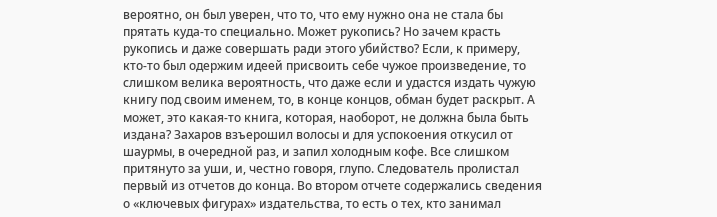вероятно, он был уверен, что то, что ему нужно она не стала бы прятать куда-то специально. Может рукопись? Но зачем красть рукопись и даже совершать ради этого убийство? Если, к примеру, кто-то был одержим идеей присвоить себе чужое произведение, то слишком велика вероятность, что даже если и удастся издать чужую книгу под своим именем, то, в конце концов, обман будет раскрыт. А может, это какая-то книга, которая, наоборот, не должна была быть издана? Захаров взъерошил волосы и для успокоения откусил от шаурмы, в очередной раз, и запил холодным кофе. Все слишком притянуто за уши, и, честно говоря, глупо. Следователь пролистал первый из отчетов до конца. Во втором отчете содержались сведения о «ключевых фигурах» издательства, то есть о тех, кто занимал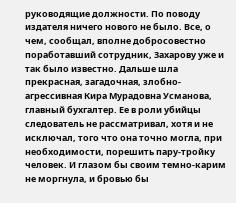руководящие должности. По поводу издателя ничего нового не было. Все, о чем, сообщал, вполне добросовестно поработавший сотрудник, Захарову уже и так было известно. Дальше шла прекрасная, загадочная, злобно-агрессивная Кира Мурадовна Усманова, главный бухгалтер. Ее в роли убийцы следователь не рассматривал, хотя и не исключал, того что она точно могла, при необходимости, порешить пару-тройку человек. И глазом бы своим темно-карим не моргнула, и бровью бы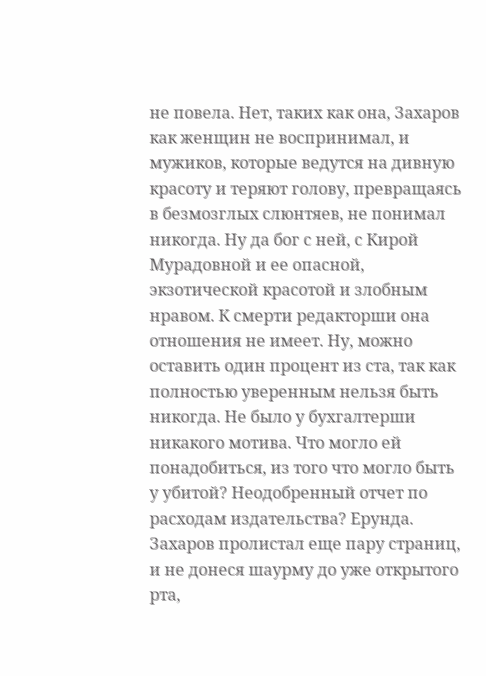не повела. Нет, таких как она, Захаров как женщин не воспринимал, и мужиков, которые ведутся на дивную красоту и теряют голову, превращаясь в безмозглых слюнтяев, не понимал никогда. Ну да бог с ней, с Кирой Мурадовной и ее опасной, экзотической красотой и злобным нравом. К смерти редакторши она отношения не имеет. Ну, можно оставить один процент из ста, так как полностью уверенным нельзя быть никогда. Не было у бухгалтерши никакого мотива. Что могло ей понадобиться, из того что могло быть у убитой? Неодобренный отчет по расходам издательства? Ерунда. Захаров пролистал еще пару страниц, и не донеся шаурму до уже открытого рта,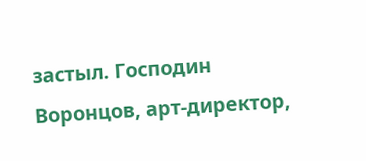застыл. Господин Воронцов, арт-директор,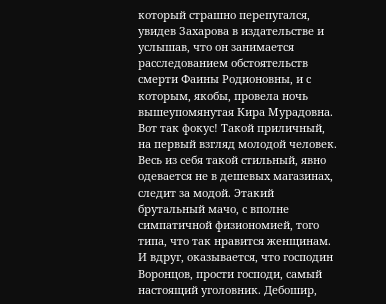который страшно перепугался, увидев Захарова в издательстве и услышав, что он занимается расследованием обстоятельств смерти Фаины Родионовны, и с которым, якобы, провела ночь вышеупомянутая Кира Мурадовна. Вот так фокус! Такой приличный, на первый взгляд молодой человек. Весь из себя такой стильный, явно одевается не в дешевых магазинах, следит за модой. Этакий брутальный мачо, с вполне симпатичной физиономией, того типа, что так нравится женщинам. И вдруг, оказывается, что господин Воронцов, прости господи, самый настоящий уголовник. Дебошир,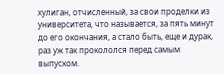хулиган, отчисленный, за свои проделки из университета, что называется, за пять минут до его окончания, а стало быть, еще и дурак, раз уж так прокололся перед самым выпуском.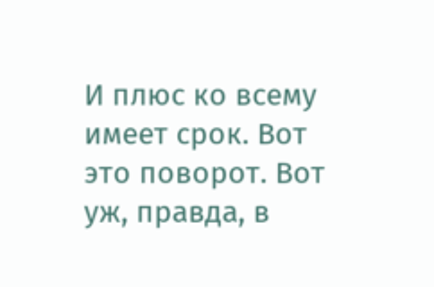И плюс ко всему имеет срок. Вот это поворот. Вот уж, правда, в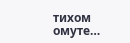тихом омуте…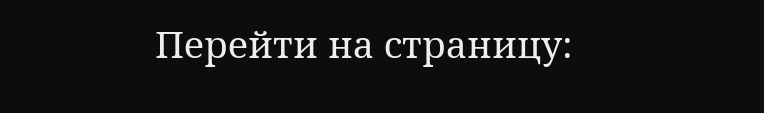Перейти на страницу: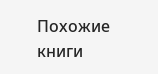Похожие книги